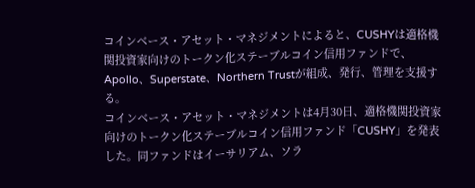コインベース・アセット・マネジメントによると、CUSHYは適格機関投資家向けのトークン化ステーブルコイン信用ファンドで、Apollo、Superstate、Northern Trustが組成、発行、管理を支援する。
コインベース・アセット・マネジメントは4月30日、適格機関投資家向けのトークン化ステーブルコイン信用ファンド「CUSHY」を発表した。同ファンドはイーサリアム、ソラ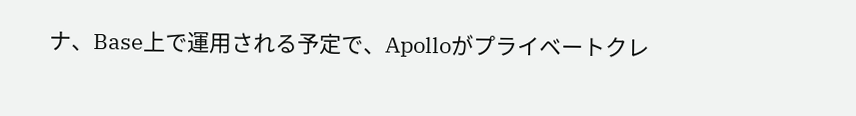ナ、Base上で運用される予定で、Apolloがプライベートクレ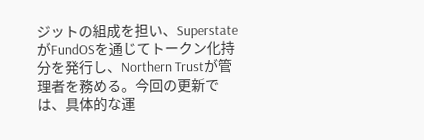ジットの組成を担い、SuperstateがFundOSを通じてトークン化持分を発行し、Northern Trustが管理者を務める。今回の更新では、具体的な運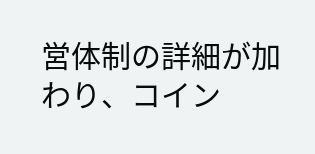営体制の詳細が加わり、コイン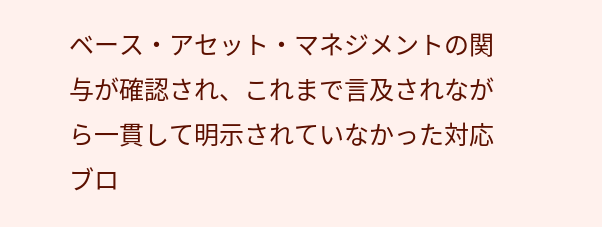ベース・アセット・マネジメントの関与が確認され、これまで言及されながら一貫して明示されていなかった対応ブロ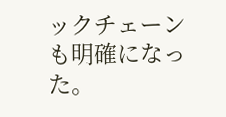ックチェーンも明確になった。